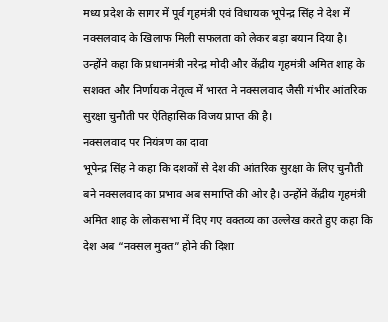मध्य प्रदेश के सागर में पूर्व गृहमंत्री एवं विधायक भूपेन्द्र सिंह ने देश में नक्सलवाद के खिलाफ मिली सफलता को लेकर बड़ा बयान दिया है। उन्होंने कहा कि प्रधानमंत्री नरेन्द्र मोदी और केंद्रीय गृहमंत्री अमित शाह के सशक्त और निर्णायक नेतृत्व में भारत ने नक्सलवाद जैसी गंभीर आंतरिक सुरक्षा चुनौती पर ऐतिहासिक विजय प्राप्त की है।
नक्सलवाद पर नियंत्रण का दावा
भूपेन्द्र सिंह ने कहा कि दशकों से देश की आंतरिक सुरक्षा के लिए चुनौती बने नक्सलवाद का प्रभाव अब समाप्ति की ओर है। उन्होंने केंद्रीय गृहमंत्री अमित शाह के लोकसभा में दिए गए वक्तव्य का उल्लेख करते हुए कहा कि देश अब “नक्सल मुक्त” होने की दिशा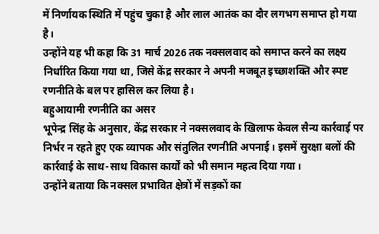में निर्णायक स्थिति में पहुंच चुका है और लाल आतंक का दौर लगभग समाप्त हो गया है।
उन्होंने यह भी कहा कि 31 मार्च 2026 तक नक्सलवाद को समाप्त करने का लक्ष्य निर्धारित किया गया था, जिसे केंद्र सरकार ने अपनी मजबूत इच्छाशक्ति और स्पष्ट रणनीति के बल पर हासिल कर लिया है।
बहुआयामी रणनीति का असर
भूपेन्द्र सिंह के अनुसार, केंद्र सरकार ने नक्सलवाद के खिलाफ केवल सैन्य कार्रवाई पर निर्भर न रहते हुए एक व्यापक और संतुलित रणनीति अपनाई। इसमें सुरक्षा बलों की कार्रवाई के साथ-साथ विकास कार्यों को भी समान महत्व दिया गया।
उन्होंने बताया कि नक्सल प्रभावित क्षेत्रों में सड़कों का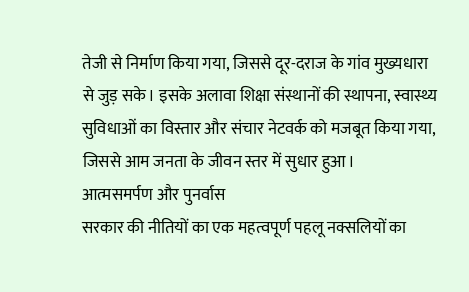तेजी से निर्माण किया गया, जिससे दूर-दराज के गांव मुख्यधारा से जुड़ सके। इसके अलावा शिक्षा संस्थानों की स्थापना, स्वास्थ्य सुविधाओं का विस्तार और संचार नेटवर्क को मजबूत किया गया, जिससे आम जनता के जीवन स्तर में सुधार हुआ।
आत्मसमर्पण और पुनर्वास
सरकार की नीतियों का एक महत्वपूर्ण पहलू नक्सलियों का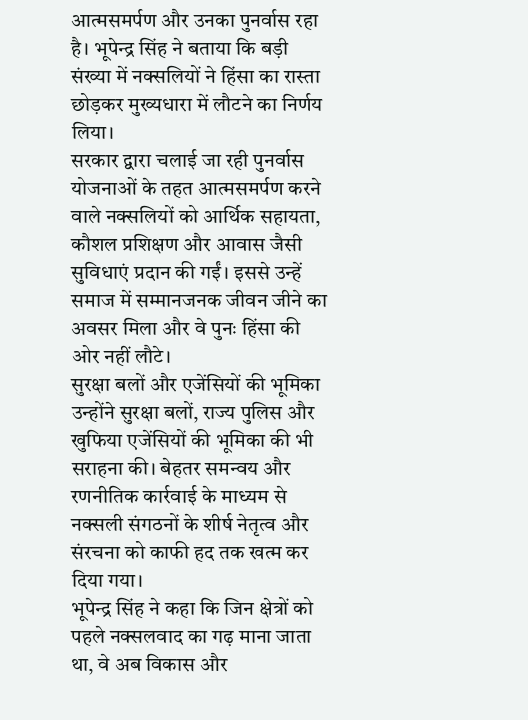आत्मसमर्पण और उनका पुनर्वास रहा है। भूपेन्द्र सिंह ने बताया कि बड़ी संख्या में नक्सलियों ने हिंसा का रास्ता छोड़कर मुख्यधारा में लौटने का निर्णय लिया।
सरकार द्वारा चलाई जा रही पुनर्वास योजनाओं के तहत आत्मसमर्पण करने वाले नक्सलियों को आर्थिक सहायता, कौशल प्रशिक्षण और आवास जैसी सुविधाएं प्रदान की गईं। इससे उन्हें समाज में सम्मानजनक जीवन जीने का अवसर मिला और वे पुनः हिंसा की ओर नहीं लौटे।
सुरक्षा बलों और एजेंसियों की भूमिका
उन्होंने सुरक्षा बलों, राज्य पुलिस और खुफिया एजेंसियों की भूमिका की भी सराहना की। बेहतर समन्वय और रणनीतिक कार्रवाई के माध्यम से नक्सली संगठनों के शीर्ष नेतृत्व और संरचना को काफी हद तक खत्म कर दिया गया।
भूपेन्द्र सिंह ने कहा कि जिन क्षेत्रों को पहले नक्सलवाद का गढ़ माना जाता था, वे अब विकास और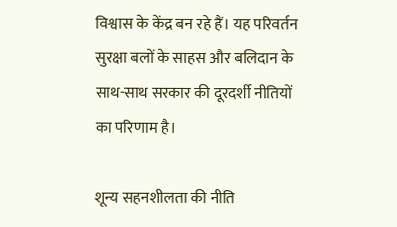विश्वास के केंद्र बन रहे हैं। यह परिवर्तन सुरक्षा बलों के साहस और बलिदान के साथ-साथ सरकार की दूरदर्शी नीतियों का परिणाम है।

शून्य सहनशीलता की नीति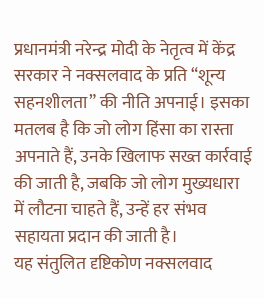प्रधानमंत्री नरेन्द्र मोदी के नेतृत्व में केंद्र सरकार ने नक्सलवाद के प्रति “शून्य सहनशीलता” की नीति अपनाई। इसका मतलब है कि जो लोग हिंसा का रास्ता अपनाते हैं, उनके खिलाफ सख्त कार्रवाई की जाती है, जबकि जो लोग मुख्यधारा में लौटना चाहते हैं, उन्हें हर संभव सहायता प्रदान की जाती है।
यह संतुलित दृष्टिकोण नक्सलवाद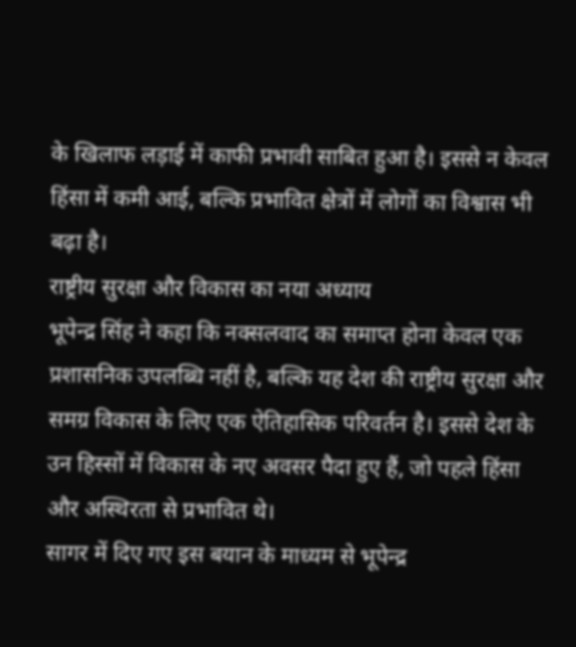के खिलाफ लड़ाई में काफी प्रभावी साबित हुआ है। इससे न केवल हिंसा में कमी आई, बल्कि प्रभावित क्षेत्रों में लोगों का विश्वास भी बढ़ा है।
राष्ट्रीय सुरक्षा और विकास का नया अध्याय
भूपेन्द्र सिंह ने कहा कि नक्सलवाद का समाप्त होना केवल एक प्रशासनिक उपलब्धि नहीं है, बल्कि यह देश की राष्ट्रीय सुरक्षा और समग्र विकास के लिए एक ऐतिहासिक परिवर्तन है। इससे देश के उन हिस्सों में विकास के नए अवसर पैदा हुए हैं, जो पहले हिंसा और अस्थिरता से प्रभावित थे।
सागर में दिए गए इस बयान के माध्यम से भूपेन्द्र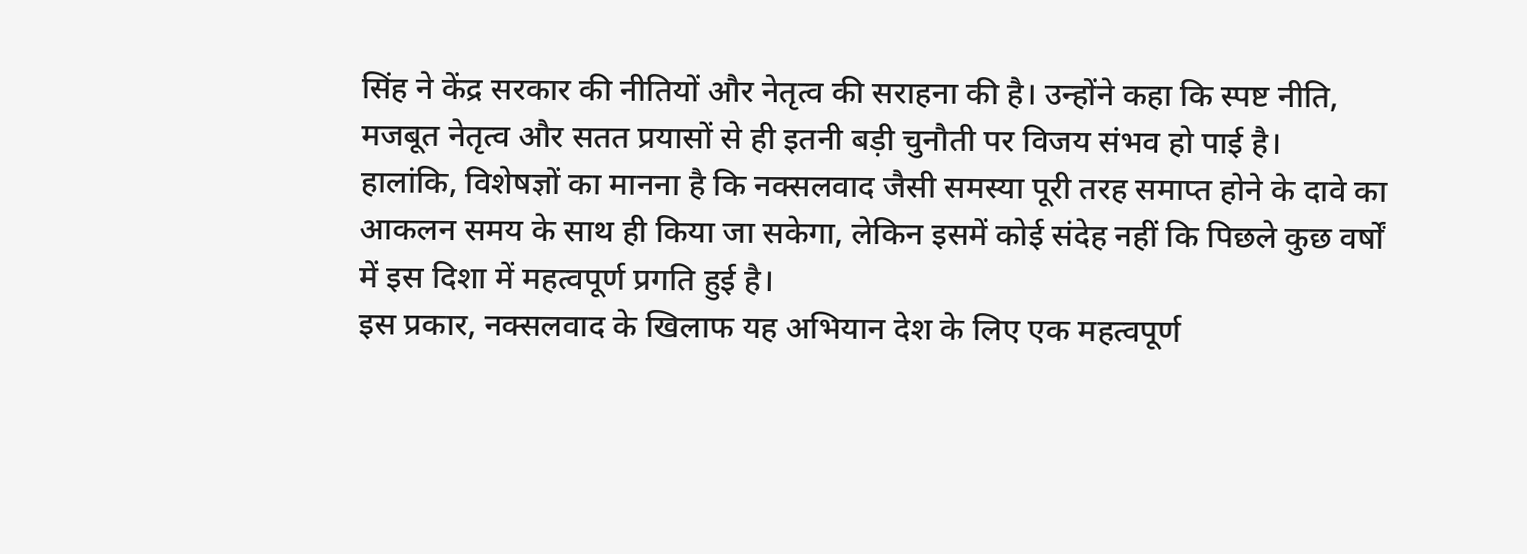सिंह ने केंद्र सरकार की नीतियों और नेतृत्व की सराहना की है। उन्होंने कहा कि स्पष्ट नीति, मजबूत नेतृत्व और सतत प्रयासों से ही इतनी बड़ी चुनौती पर विजय संभव हो पाई है।
हालांकि, विशेषज्ञों का मानना है कि नक्सलवाद जैसी समस्या पूरी तरह समाप्त होने के दावे का आकलन समय के साथ ही किया जा सकेगा, लेकिन इसमें कोई संदेह नहीं कि पिछले कुछ वर्षों में इस दिशा में महत्वपूर्ण प्रगति हुई है।
इस प्रकार, नक्सलवाद के खिलाफ यह अभियान देश के लिए एक महत्वपूर्ण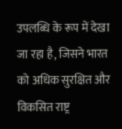उपलब्धि के रूप में देखा जा रहा है, जिसने भारत को अधिक सुरक्षित और विकसित राष्ट्र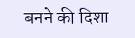बनने की दिशा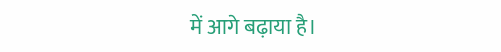में आगे बढ़ाया है।